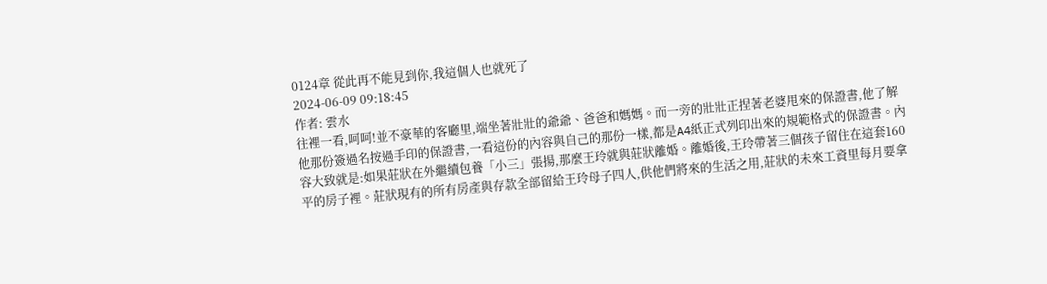0124章 從此再不能見到你,我這個人也就死了
2024-06-09 09:18:45
作者: 雲水
往裡一看,呵呵!並不豪華的客廳里,端坐著壯壯的爺爺、爸爸和媽媽。而一旁的壯壯正捏著老婆甩來的保證書,他了解他那份簽過名按過手印的保證書,一看這份的內容與自己的那份一樣,都是A4紙正式列印出來的規範格式的保證書。內容大致就是:如果莊狀在外繼續包養「小三」張揚,那麼王玲就與莊狀離婚。離婚後,王玲帶著三個孩子留住在這套160平的房子裡。莊狀現有的所有房產與存款全部留給王玲母子四人,供他們將來的生活之用,莊狀的未來工資里每月要拿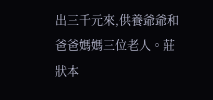出三千元來,供養爺爺和爸爸媽媽三位老人。莊狀本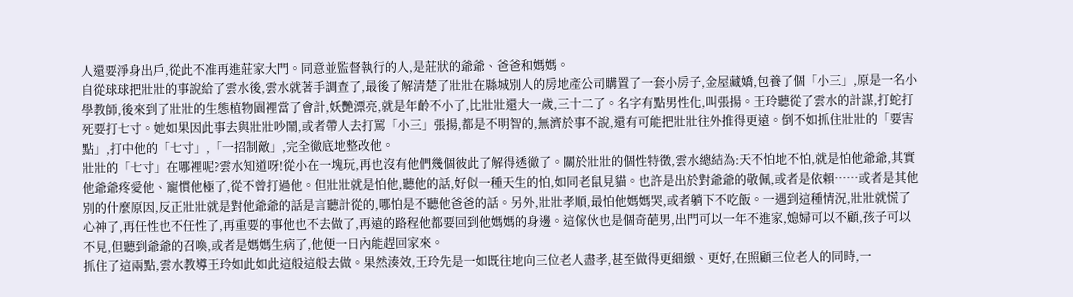人還要淨身出戶,從此不准再進莊家大門。同意並監督執行的人,是莊狀的爺爺、爸爸和媽媽。
自從球球把壯壯的事說給了雲水後,雲水就著手調查了,最後了解清楚了壯壯在縣城別人的房地產公司購置了一套小房子,金屋藏嬌,包養了個「小三」,原是一名小學教師,後來到了壯壯的生態植物園裡當了會計,妖艷漂亮,就是年齡不小了,比壯壯還大一歲,三十二了。名字有點男性化,叫張揚。王玲聽從了雲水的計謀,打蛇打死要打七寸。她如果因此事去與壯壯吵鬧,或者帶人去打罵「小三」張揚,都是不明智的,無濟於事不說,還有可能把壯壯往外推得更遠。倒不如抓住壯壯的「要害點」,打中他的「七寸」,「一招制敵」,完全徹底地整改他。
壯壯的「七寸」在哪裡呢?雲水知道呀!從小在一塊玩,再也沒有他們幾個彼此了解得透徹了。關於壯壯的個性特徵,雲水總結為:天不怕地不怕,就是怕他爺爺,其實他爺爺疼愛他、寵慣他極了,從不曾打過他。但壯壯就是怕他,聽他的話,好似一種天生的怕,如同老鼠見貓。也許是出於對爺爺的敬佩,或者是依賴……或者是其他別的什麼原因,反正壯壯就是對他爺爺的話是言聽計從的,哪怕是不聽他爸爸的話。另外,壯壯孝順,最怕他媽媽哭,或者躺下不吃飯。一遇到這種情況,壯壯就慌了心神了,再任性也不任性了,再重要的事他也不去做了,再遠的路程他都要回到他媽媽的身邊。這傢伙也是個奇葩男,出門可以一年不進家,媳婦可以不顧,孩子可以不見,但聽到爺爺的召喚,或者是媽媽生病了,他便一日內能趕回家來。
抓住了這兩點,雲水教導王玲如此如此這般這般去做。果然湊效,王玲先是一如既往地向三位老人盡孝,甚至做得更細緻、更好,在照顧三位老人的同時,一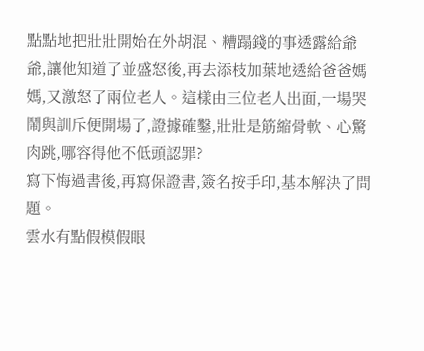點點地把壯壯開始在外胡混、糟蹋錢的事透露給爺爺,讓他知道了並盛怒後,再去添枝加葉地透給爸爸媽媽,又激怒了兩位老人。這樣由三位老人出面,一場哭鬧與訓斥便開場了,證據確鑿,壯壯是筋縮骨軟、心驚肉跳,哪容得他不低頭認罪?
寫下悔過書後,再寫保證書,簽名按手印,基本解決了問題。
雲水有點假模假眼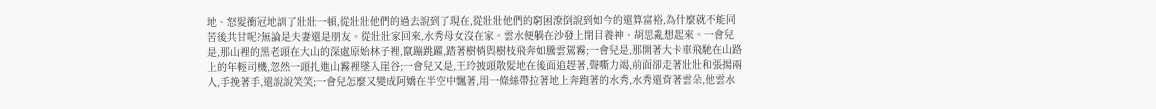地、怒髮衝冠地訓了壯壯一頓,從壯壯他們的過去說到了現在,從壯壯他們的窮困潦倒說到如今的還算富裕,為什麼就不能同苦後共甘呢?無論是夫妻還是朋友。從壯壯家回來,水秀母女沒在家。雲水便躺在沙發上閉目養神、胡思亂想起來。一會兒是,那山裡的黑老頭在大山的深處原始林子裡,竄蹦跳躍,踏著樹梢與樹枝飛奔如騰雲駕霧;一會兒是,那開著大卡車飛馳在山路上的年輕司機,忽然一頭扎進山霧裡墜入崖谷;一會兒又是,王玲披頭散髮地在後面追趕著,聲嘶力竭,前面卻走著壯壯和張揚兩人,手挽著手,還說說笑笑;一會兒怎麼又變成阿嬌在半空中飄著,用一條絲帶拉著地上奔跑著的水秀,水秀還背著雲朵,他雲水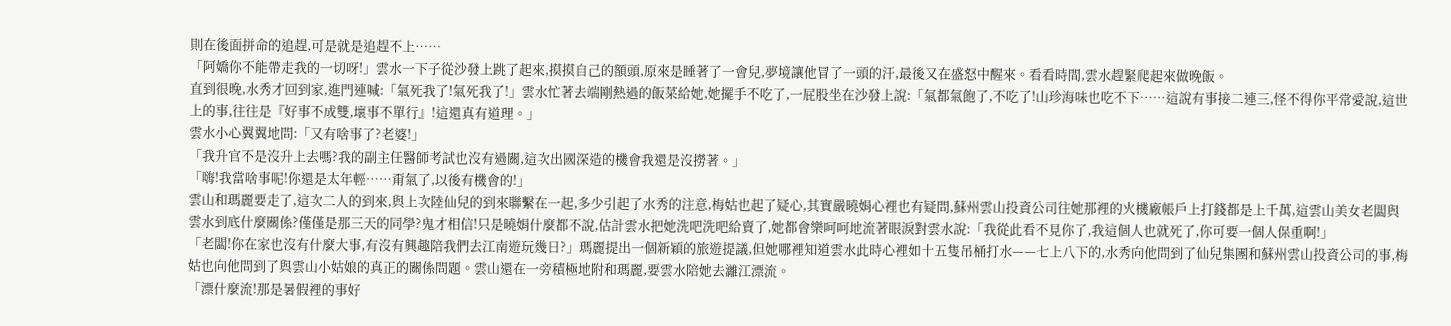則在後面拼命的追趕,可是就是追趕不上……
「阿嬌你不能帶走我的一切呀!」雲水一下子從沙發上跳了起來,摸摸自己的額頭,原來是睡著了一會兒,夢境讓他冒了一頭的汗,最後又在盛怒中醒來。看看時間,雲水趕緊爬起來做晚飯。
直到很晚,水秀才回到家,進門連喊:「氣死我了!氣死我了!」雲水忙著去端剛熱過的飯菜給她,她擺手不吃了,一屁股坐在沙發上說:「氣都氣飽了,不吃了!山珍海味也吃不下……這說有事接二連三,怪不得你平常愛說,這世上的事,往往是『好事不成雙,壞事不單行』!這還真有道理。」
雲水小心翼翼地問:「又有啥事了?老婆!」
「我升官不是沒升上去嗎?我的副主任醫師考試也沒有過關,這次出國深造的機會我還是沒撈著。」
「嗨!我當啥事呢!你還是太年輕……甭氣了,以後有機會的!」
雲山和瑪麗要走了,這次二人的到來,與上次陸仙兒的到來聯繫在一起,多少引起了水秀的注意,梅姑也起了疑心,其實嚴曉娟心裡也有疑問,蘇州雲山投資公司往她那裡的火機廠帳戶上打錢都是上千萬,這雲山美女老闆與雲水到底什麼關係?僅僅是那三天的同學?鬼才相信!只是曉娟什麼都不說,估計雲水把她洗吧洗吧給賣了,她都會樂呵呵地流著眼淚對雲水說:「我從此看不見你了,我這個人也就死了,你可要一個人保重啊!」
「老闆!你在家也沒有什麼大事,有沒有興趣陪我們去江南遊玩幾日?」瑪麗提出一個新穎的旅遊提議,但她哪裡知道雲水此時心裡如十五隻吊桶打水——七上八下的,水秀向他問到了仙兒集團和蘇州雲山投資公司的事,梅姑也向他問到了與雲山小姑娘的真正的關係問題。雲山還在一旁積極地附和瑪麗,要雲水陪她去灕江漂流。
「漂什麼流!那是暑假裡的事好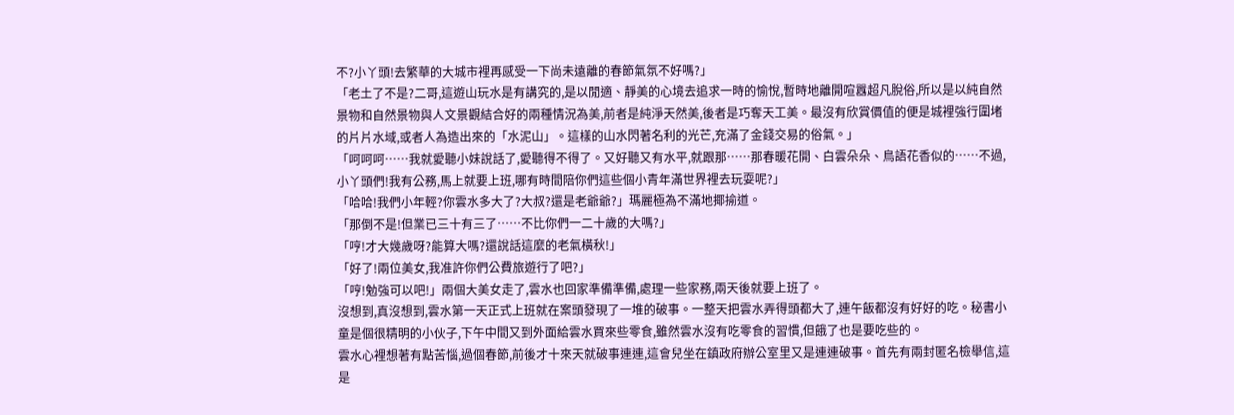不?小丫頭!去繁華的大城市裡再感受一下尚未遠離的春節氣氛不好嗎?」
「老土了不是?二哥,這遊山玩水是有講究的,是以閒適、靜美的心境去追求一時的愉悅,暫時地離開喧囂超凡脫俗,所以是以純自然景物和自然景物與人文景觀結合好的兩種情況為美,前者是純淨天然美,後者是巧奪天工美。最沒有欣賞價值的便是城裡強行圍堵的片片水域,或者人為造出來的「水泥山」。這樣的山水閃著名利的光芒,充滿了金錢交易的俗氣。」
「呵呵呵……我就愛聽小妹說話了,愛聽得不得了。又好聽又有水平,就跟那……那春暖花開、白雲朵朵、鳥語花香似的……不過,小丫頭們!我有公務,馬上就要上班,哪有時間陪你們這些個小青年滿世界裡去玩耍呢?」
「哈哈!我們小年輕?你雲水多大了?大叔?還是老爺爺?」瑪麗極為不滿地揶揄道。
「那倒不是!但業已三十有三了……不比你們一二十歲的大嗎?」
「哼!才大幾歲呀?能算大嗎?還說話這麼的老氣橫秋!」
「好了!兩位美女,我准許你們公費旅遊行了吧?」
「哼!勉強可以吧!」兩個大美女走了,雲水也回家準備準備,處理一些家務,兩天後就要上班了。
沒想到,真沒想到,雲水第一天正式上班就在案頭發現了一堆的破事。一整天把雲水弄得頭都大了,連午飯都沒有好好的吃。秘書小童是個很精明的小伙子,下午中間又到外面給雲水買來些零食,雖然雲水沒有吃零食的習慣,但餓了也是要吃些的。
雲水心裡想著有點苦惱,過個春節,前後才十來天就破事連連,這會兒坐在鎮政府辦公室里又是連連破事。首先有兩封匿名檢舉信,這是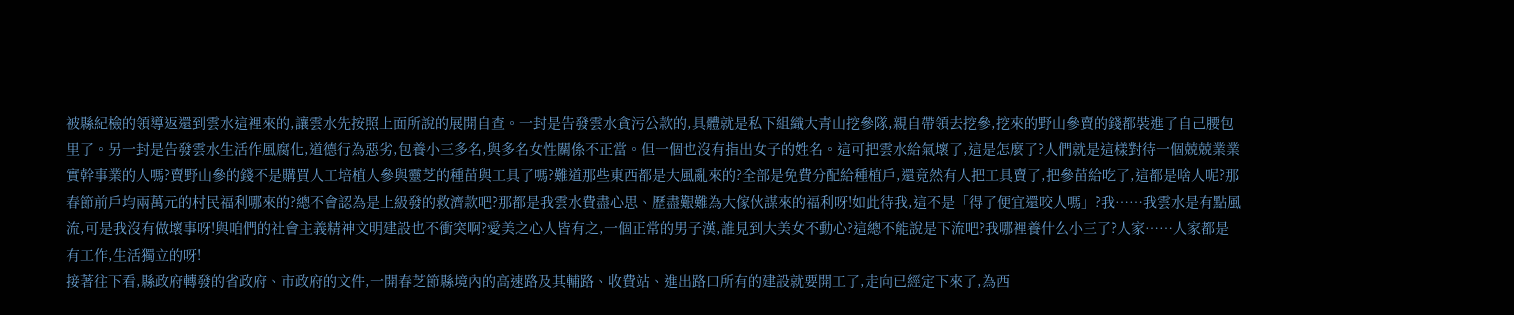被縣紀檢的領導返還到雲水這裡來的,讓雲水先按照上面所說的展開自查。一封是告發雲水貪污公款的,具體就是私下組織大青山挖參隊,親自帶領去挖參,挖來的野山參賣的錢都裝進了自己腰包里了。另一封是告發雲水生活作風腐化,道德行為惡劣,包養小三多名,與多名女性關係不正當。但一個也沒有指出女子的姓名。這可把雲水給氣壞了,這是怎麼了?人們就是這樣對待一個兢兢業業實幹事業的人嗎?賣野山參的錢不是購買人工培植人參與靈芝的種苗與工具了嗎?難道那些東西都是大風亂來的?全部是免費分配給種植戶,還竟然有人把工具賣了,把參苗給吃了,這都是啥人呢?那春節前戶均兩萬元的村民福利哪來的?總不會認為是上級發的救濟款吧?那都是我雲水費盡心思、歷盡艱難為大傢伙謀來的福利呀!如此待我,這不是「得了便宜還咬人嗎」?我……我雲水是有點風流,可是我沒有做壞事呀!與咱們的社會主義精神文明建設也不衝突啊?愛美之心人皆有之,一個正常的男子漢,誰見到大美女不動心?這總不能說是下流吧?我哪裡養什么小三了?人家……人家都是有工作,生活獨立的呀!
接著往下看,縣政府轉發的省政府、市政府的文件,一開春芝節縣境內的高速路及其輔路、收費站、進出路口所有的建設就要開工了,走向已經定下來了,為西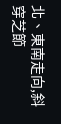北、東南走向,斜穿芝節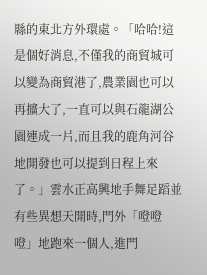縣的東北方外環處。「哈哈!這是個好消息,不僅我的商貿城可以變為商貿港了,農業園也可以再擴大了,一直可以與石龍湖公園連成一片,而且我的鹿角河谷地開發也可以提到日程上來了。」雲水正高興地手舞足蹈並有些異想天開時,門外「噔噔噔」地跑來一個人,進門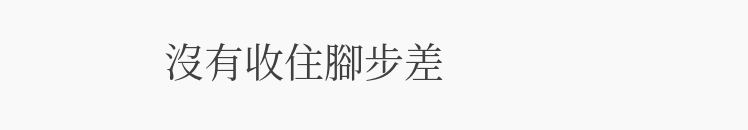沒有收住腳步差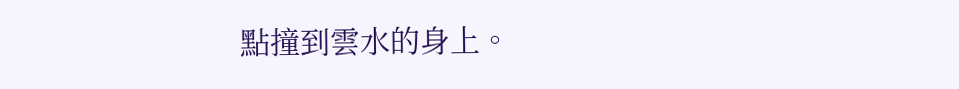點撞到雲水的身上。